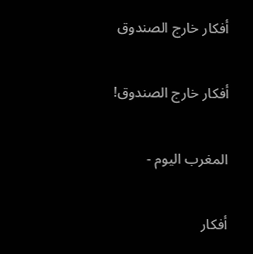أفكار خارج الصندوق

أفكار خارج الصندوق!

المغرب اليوم -

أفكار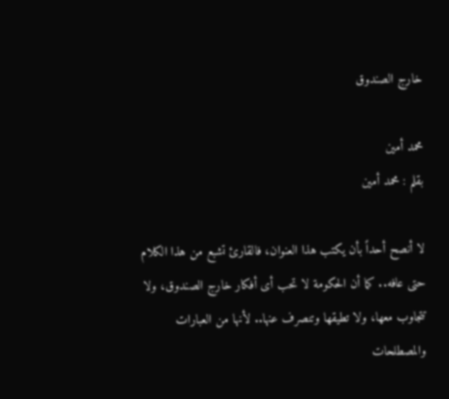خارج الصندوق

محمد أمين
بقلم : محمد أمين

لا أنصح أحداً بأن يكتب هذا العنوان، فالقارئ تشبع من هذا الكلام حتى عافه.. كما أن الحكومة لا تحب أى أفكار خارج الصندوق، ولا تتجاوب معها، ولا تطيقها وتنصرف عنها.. لأنها من العبارات والمصطلحات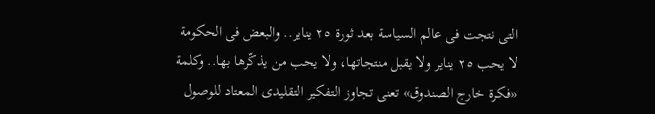التى نتجت فى عالم السياسة بعد ثورة ٢٥ يناير.. والبعض فى الحكومة لا يحب ٢٥ يناير ولا يقبل منتجاتها، ولا يحب من يذكّرها بها.. وكلمة «فكرة خارج الصندوق» تعنى تجاوز التفكير التقليدى المعتاد للوصول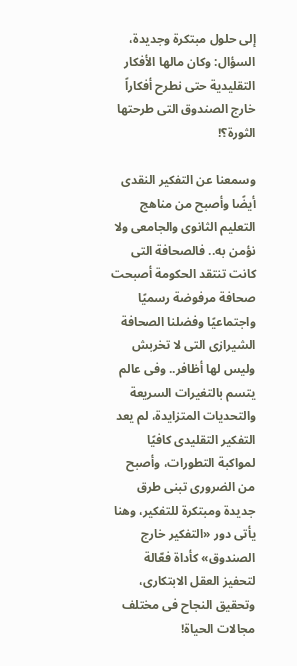إلى حلول مبتكرة وجديدة، السؤال: وكان مالها الأفكار التقليدية حتى نطرح أفكاراً خارج الصندوق التى طرحتها الثورة؟!

وسمعنا عن التفكير النقدى أيضًا وأصبح من مناهج التعليم الثانوى والجامعى ولا نؤمن به.. فالصحافة التى كانت تنتقد الحكومة أصبحت صحافة مرفوضة رسميًا واجتماعيًا وفضلنا الصحافة الشيرازى التى لا تخربش وليس لها أظافر.. وفى عالم يتسم بالتغيرات السريعة والتحديات المتزايدة، لم يعد التفكير التقليدى كافيًا لمواكبة التطورات، وأصبح من الضرورى تبنى طرق جديدة ومبتكرة للتفكير، وهنا يأتى دور «التفكير خارج الصندوق» كأداة فعّالة لتحفيز العقل الابتكارى، وتحقيق النجاح فى مختلف مجالات الحياة!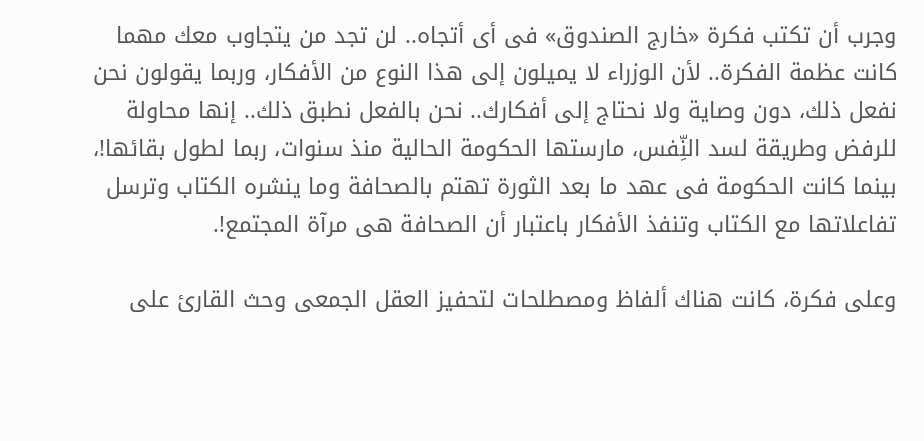وجرب أن تكتب فكرة «خارج الصندوق» فى أى أتجاه.. لن تجد من يتجاوب معك مهما كانت عظمة الفكرة.. لأن الوزراء لا يميلون إلى هذا النوع من الأفكار، وربما يقولون نحن نفعل ذلك، دون وصاية ولا نحتاج إلى أفكارك.. نحن بالفعل نطبق ذلك.. إنها محاولة للرفض وطريقة لسد النِّفس، مارستها الحكومة الحالية منذ سنوات، ربما لطول بقائها!، بينما كانت الحكومة فى عهد ما بعد الثورة تهتم بالصحافة وما ينشره الكتاب وترسل تفاعلاتها مع الكتاب وتنفذ الأفكار باعتبار أن الصحافة هى مرآة المجتمع!.

وعلى فكرة، كانت هناك ألفاظ ومصطلحات لتحفيز العقل الجمعى وحث القارئ على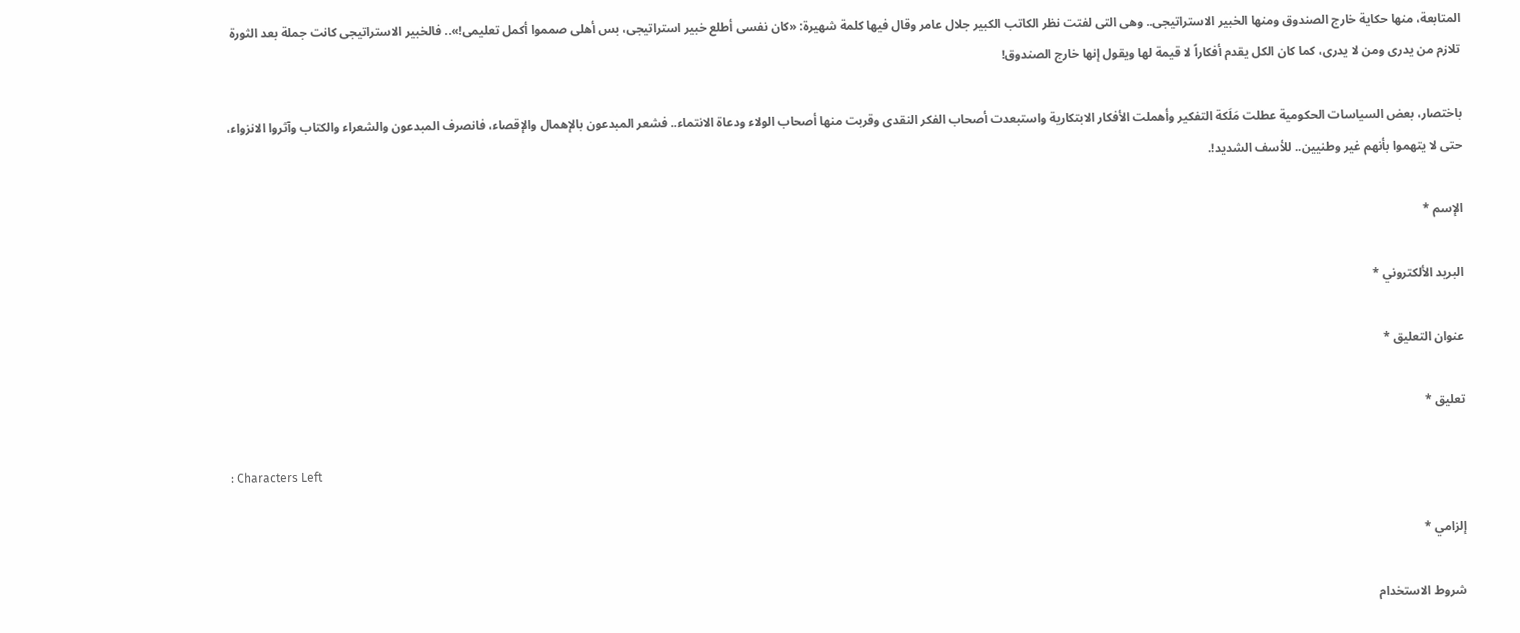المتابعة، منها حكاية خارج الصندوق ومنها الخبير الاستراتيجى.. وهى التى لفتت نظر الكاتب الكبير جلال عامر وقال فيها كلمة شهيرة: «كان نفسى أطلع خبير استراتيجى، بس أهلى صمموا أكمل تعليمى!».. فالخبير الاستراتيجى كانت جملة بعد الثورة تلازم من يدرى ومن لا يدرى، كما كان الكل يقدم أفكاراً لا قيمة لها ويقول إنها خارج الصندوق!

باختصار، بعض السياسات الحكومية عطلت مَلَكة التفكير وأهملت الأفكار الابتكارية واستبعدت أصحاب الفكر النقدى وقربت منها أصحاب الولاء ودعاة الانتماء.. فشعر المبدعون بالإهمال والإقصاء، فانصرف المبدعون والشعراء والكتاب وآثروا الانزواء، حتى لا يتهموا بأنهم غير وطنيين.. للأسف الشديد!.

الإسم *

البريد الألكتروني *

عنوان التعليق *

تعليق *

: Characters Left

إلزامي *

شروط الاستخدام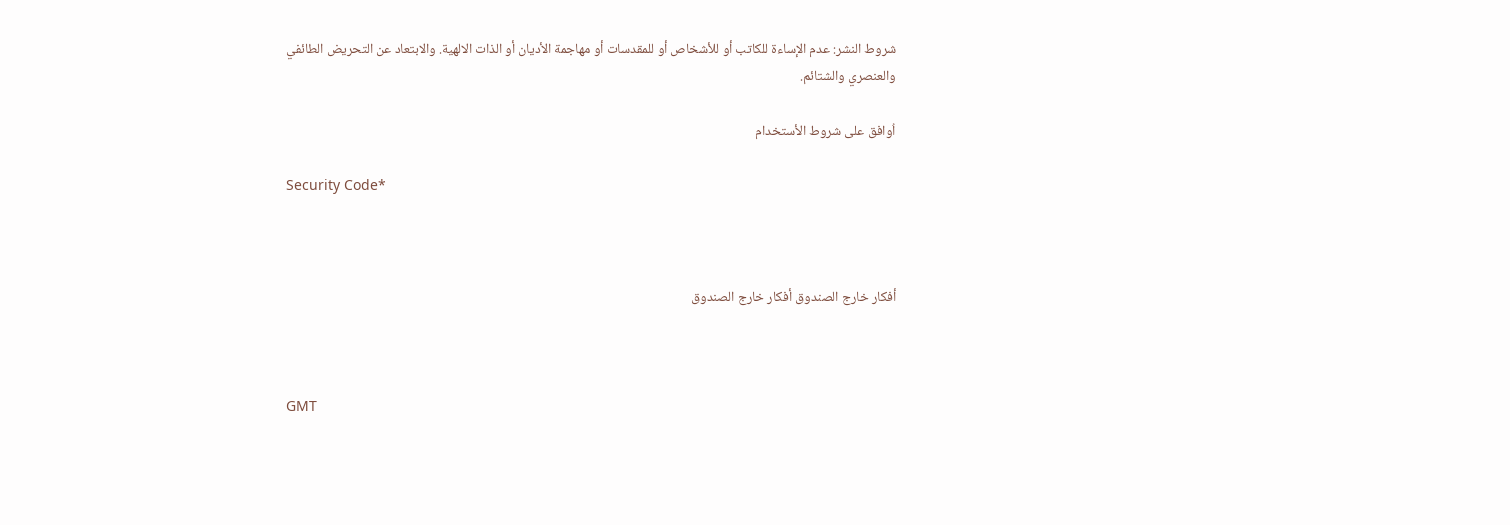شروط النشر: عدم الإساءة للكاتب أو للأشخاص أو للمقدسات أو مهاجمة الأديان أو الذات الالهية. والابتعاد عن التحريض الطائفي والعنصري والشتائم.

اُوافق على شروط الأستخدام

Security Code*



أفكار خارج الصندوق أفكار خارج الصندوق



GMT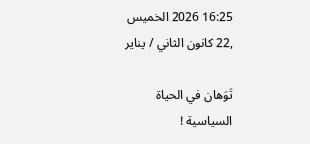16:25 2026 الخميس ,22 كانون الثاني / يناير

تَوَهان في الحياة السياسية !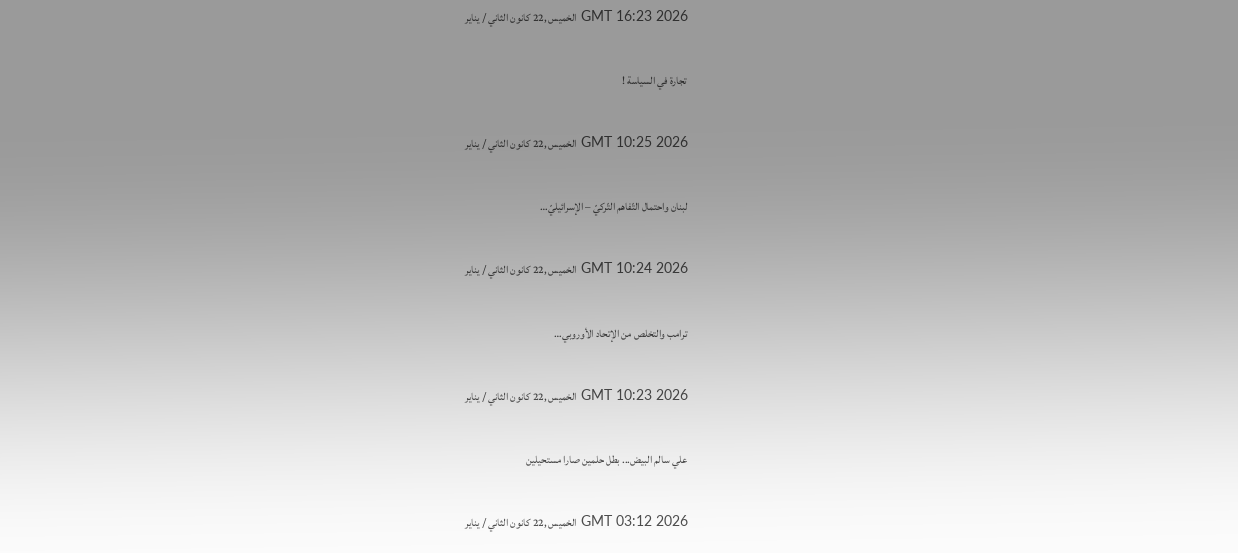GMT 16:23 2026 الخميس ,22 كانون الثاني / يناير

تجارة في السياسة !

GMT 10:25 2026 الخميس ,22 كانون الثاني / يناير

لبنان واحتمال التّفاهم التّركيّ – الإسرائيليّ…

GMT 10:24 2026 الخميس ,22 كانون الثاني / يناير

ترامب والتخلص من الإتحاد الأوروبي…

GMT 10:23 2026 الخميس ,22 كانون الثاني / يناير

علي سالم البيض... بطل حلمين صارا مستحيلين

GMT 03:12 2026 الخميس ,22 كانون الثاني / يناير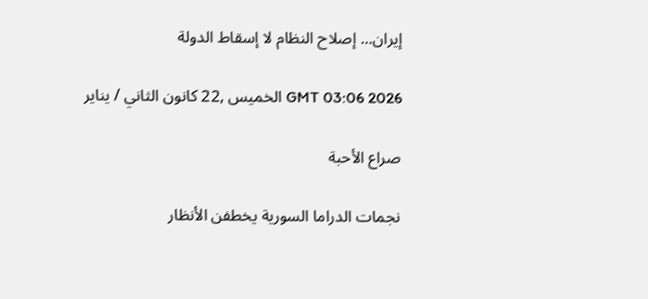إيران... إصلاح النظام لا إسقاط الدولة

GMT 03:06 2026 الخميس ,22 كانون الثاني / يناير

صراع الأحبة

نجمات الدراما السورية يخطفن الأنظار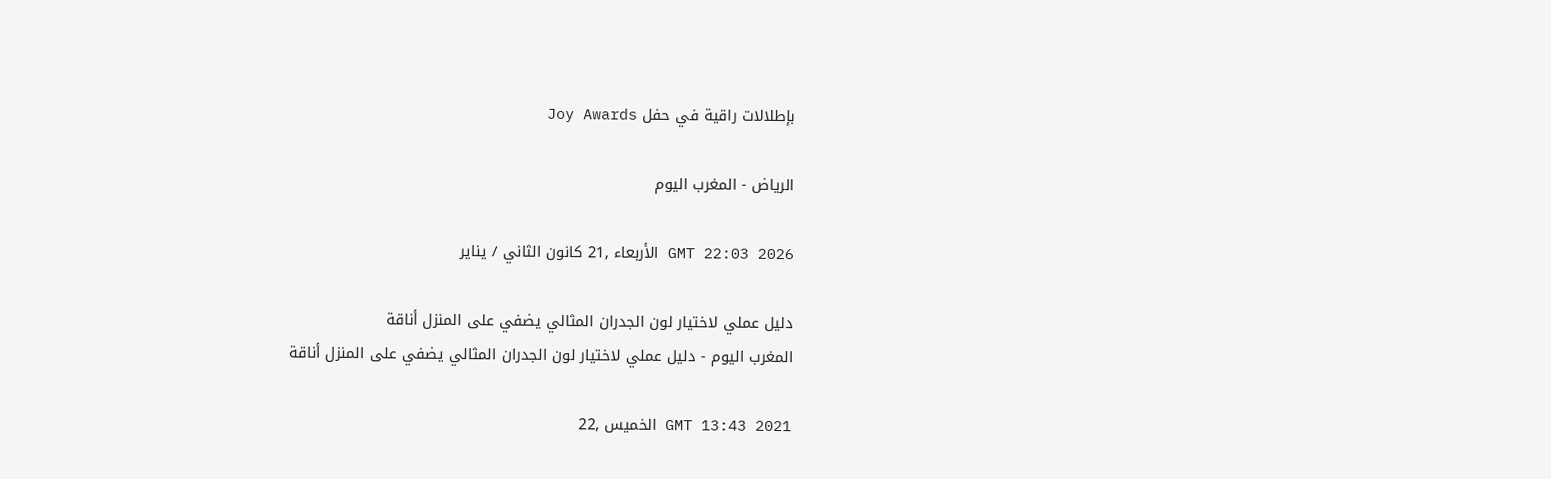بإطلالات راقية في حفل Joy Awards

الرياض - المغرب اليوم

GMT 22:03 2026 الأربعاء ,21 كانون الثاني / يناير

دليل عملي لاختيار لون الجدران المثالي يضفي على المنزل أناقة
المغرب اليوم - دليل عملي لاختيار لون الجدران المثالي يضفي على المنزل أناقة

GMT 13:43 2021 الخميس ,22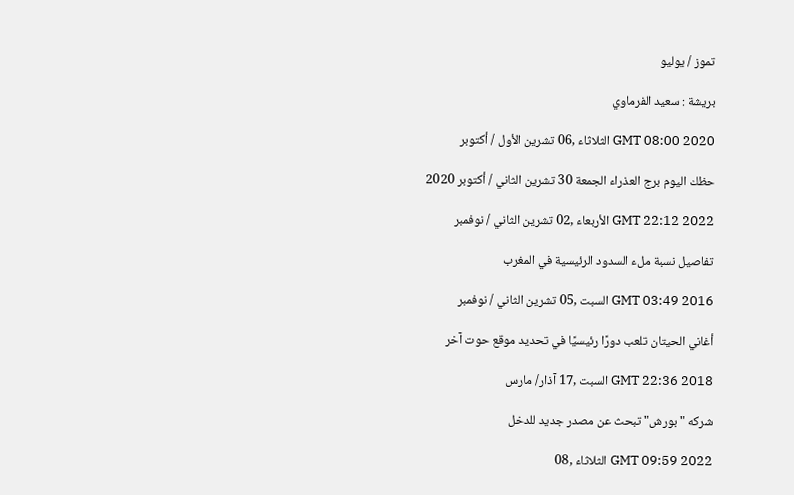تموز / يوليو

بريشة : سعيد الفرماوي

GMT 08:00 2020 الثلاثاء ,06 تشرين الأول / أكتوبر

حظك اليوم برج العذراء الجمعة 30 تشرين الثاني / أكتوبر 2020

GMT 22:12 2022 الأربعاء ,02 تشرين الثاني / نوفمبر

تفاصيل نسبة ملء السدود الرئيسية في المغرب

GMT 03:49 2016 السبت ,05 تشرين الثاني / نوفمبر

أغاني الحيتان تلعب دورًا رئيسيًا في تحديد موقع حوت آخر

GMT 22:36 2018 السبت ,17 آذار/ مارس

شركه "بورش" تبحث عن مصدر جديد للدخل

GMT 09:59 2022 الثلاثاء ,08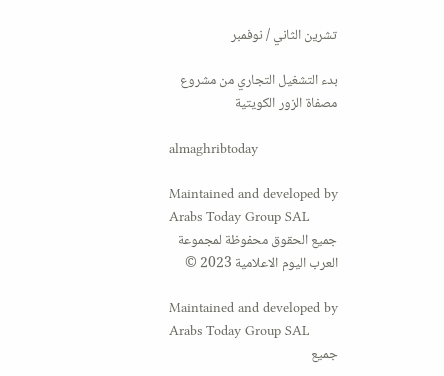تشرين الثاني / نوفمبر

بدء التشغيل التجاري من مشروع مصفاة الزور الكويتية

almaghribtoday

Maintained and developed by Arabs Today Group SAL
جميع الحقوق محفوظة لمجموعة العرب اليوم الاعلامية 2023 ©

Maintained and developed by Arabs Today Group SAL
جميع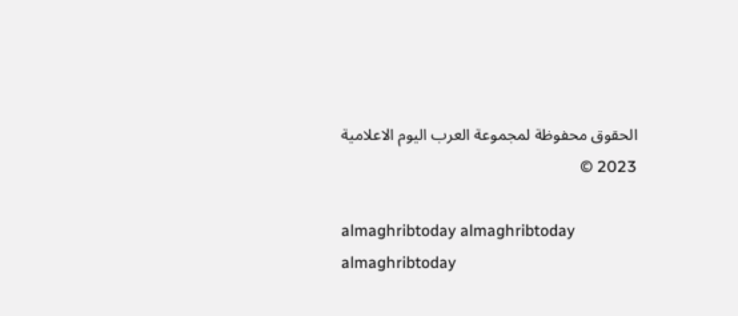الحقوق محفوظة لمجموعة العرب اليوم الاعلامية 2023 ©

almaghribtoday almaghribtoday almaghribtoday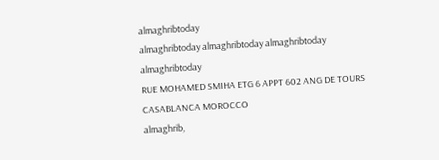almaghribtoday
almaghribtoday almaghribtoday almaghribtoday
almaghribtoday
RUE MOHAMED SMIHA ETG 6 APPT 602 ANG DE TOURS CASABLANCA MOROCCO
almaghrib,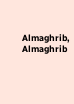Almaghrib, Almaghrib